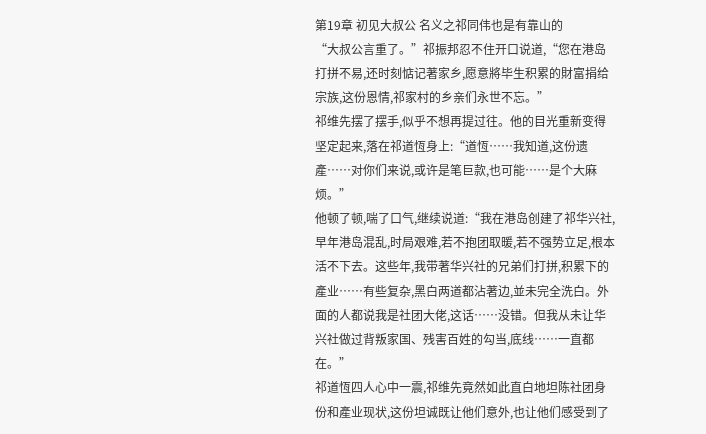第19章 初见大叔公 名义之祁同伟也是有靠山的
“大叔公言重了。”祁振邦忍不住开口说道,“您在港岛打拼不易,还时刻惦记著家乡,愿意將毕生积累的財富捐给宗族,这份恩情,祁家村的乡亲们永世不忘。”
祁维先摆了摆手,似乎不想再提过往。他的目光重新变得坚定起来,落在祁道恆身上:“道恆……我知道,这份遗產……对你们来说,或许是笔巨款,也可能……是个大麻烦。”
他顿了顿,喘了口气,继续说道:“我在港岛创建了祁华兴社,早年港岛混乱,时局艰难,若不抱团取暖,若不强势立足,根本活不下去。这些年,我带著华兴社的兄弟们打拼,积累下的產业……有些复杂,黑白两道都沾著边,並未完全洗白。外面的人都说我是社团大佬,这话……没错。但我从未让华兴社做过背叛家国、残害百姓的勾当,底线……一直都在。”
祁道恆四人心中一震,祁维先竟然如此直白地坦陈社团身份和產业现状,这份坦诚既让他们意外,也让他们感受到了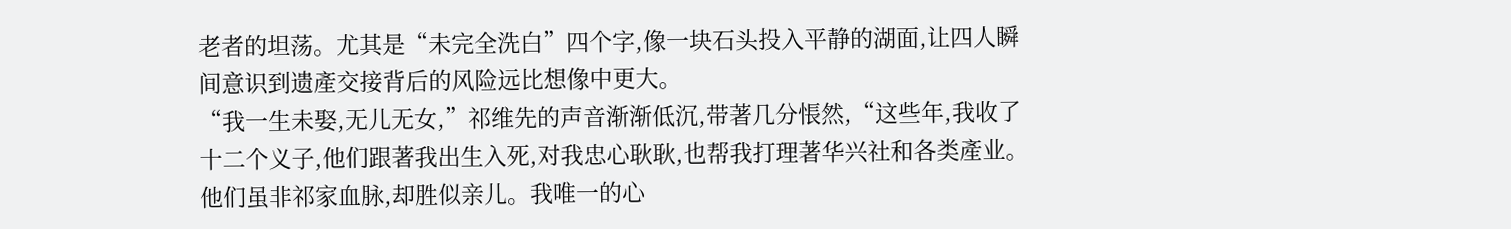老者的坦荡。尤其是“未完全洗白”四个字,像一块石头投入平静的湖面,让四人瞬间意识到遗產交接背后的风险远比想像中更大。
“我一生未娶,无儿无女,”祁维先的声音渐渐低沉,带著几分悵然,“这些年,我收了十二个义子,他们跟著我出生入死,对我忠心耿耿,也帮我打理著华兴社和各类產业。他们虽非祁家血脉,却胜似亲儿。我唯一的心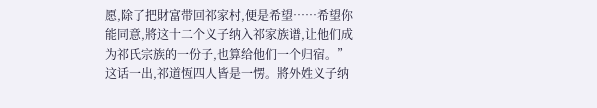愿,除了把財富带回祁家村,便是希望……希望你能同意,將这十二个义子纳入祁家族谱,让他们成为祁氏宗族的一份子,也算给他们一个归宿。”
这话一出,祁道恆四人皆是一愣。將外姓义子纳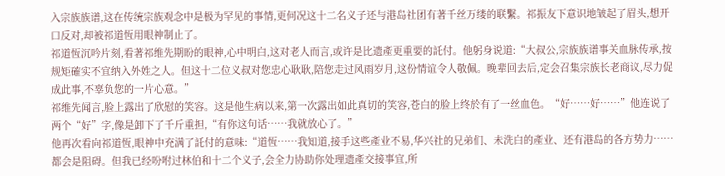入宗族族谱,这在传统宗族观念中是极为罕见的事情,更何况这十二名义子还与港岛社团有著千丝万缕的联繫。祁振友下意识地皱起了眉头,想开口反对,却被祁道恆用眼神制止了。
祁道恆沉吟片刻,看著祁维先期盼的眼神,心中明白,这对老人而言,或许是比遗產更重要的託付。他躬身说道:“大叔公,宗族族谱事关血脉传承,按规矩確实不宜纳入外姓之人。但这十二位义叔对您忠心耿耿,陪您走过风雨岁月,这份情谊令人敬佩。晚辈回去后,定会召集宗族长老商议,尽力促成此事,不辜负您的一片心意。”
祁维先闻言,脸上露出了欣慰的笑容。这是他生病以来,第一次露出如此真切的笑容,苍白的脸上终於有了一丝血色。“好……好……”他连说了两个“好”字,像是卸下了千斤重担,“有你这句话……我就放心了。”
他再次看向祁道恆,眼神中充满了託付的意味:“道恆……我知道,接手这些產业不易,华兴社的兄弟们、未洗白的產业、还有港岛的各方势力……都会是阻碍。但我已经吩咐过林伯和十二个义子,会全力协助你处理遗產交接事宜,所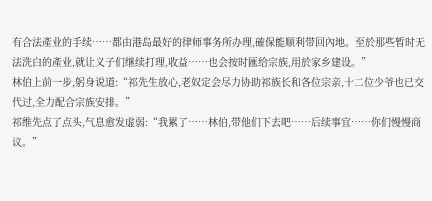有合法產业的手续……都由港岛最好的律师事务所办理,確保能顺利带回內地。至於那些暂时无法洗白的產业,就让义子们继续打理,收益……也会按时匯给宗族,用於家乡建设。”
林伯上前一步,躬身说道:“祁先生放心,老奴定会尽力协助祁族长和各位宗亲,十二位少爷也已交代过,全力配合宗族安排。”
祁维先点了点头,气息愈发虚弱:“我累了……林伯,带他们下去吧……后续事宜……你们慢慢商议。”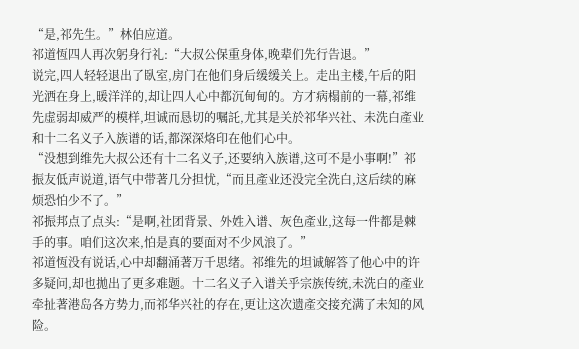“是,祁先生。”林伯应道。
祁道恆四人再次躬身行礼:“大叔公保重身体,晚辈们先行告退。”
说完,四人轻轻退出了臥室,房门在他们身后缓缓关上。走出主楼,午后的阳光洒在身上,暖洋洋的,却让四人心中都沉甸甸的。方才病榻前的一幕,祁维先虚弱却威严的模样,坦诚而恳切的嘱託,尤其是关於祁华兴社、未洗白產业和十二名义子入族谱的话,都深深烙印在他们心中。
“没想到维先大叔公还有十二名义子,还要纳入族谱,这可不是小事啊!”祁振友低声说道,语气中带著几分担忧,“而且產业还没完全洗白,这后续的麻烦恐怕少不了。”
祁振邦点了点头:“是啊,社团背景、外姓入谱、灰色產业,这每一件都是棘手的事。咱们这次来,怕是真的要面对不少风浪了。”
祁道恆没有说话,心中却翻涌著万千思绪。祁维先的坦诚解答了他心中的许多疑问,却也拋出了更多难题。十二名义子入谱关乎宗族传统,未洗白的產业牵扯著港岛各方势力,而祁华兴社的存在,更让这次遗產交接充满了未知的风险。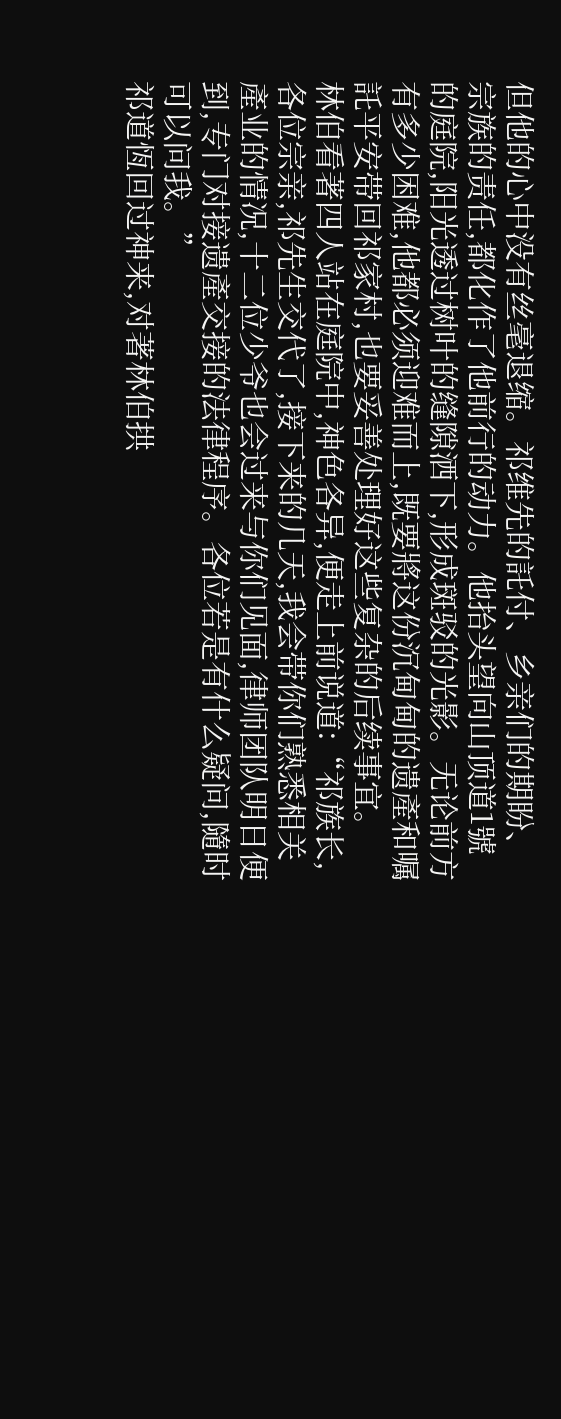但他的心中没有丝毫退缩。祁维先的託付、乡亲们的期盼、宗族的责任,都化作了他前行的动力。他抬头望向山顶道1號的庭院,阳光透过树叶的缝隙洒下,形成斑驳的光影。无论前方有多少困难,他都必须迎难而上,既要將这份沉甸甸的遗產和嘱託平安带回祁家村,也要妥善处理好这些复杂的后续事宜。
林伯看著四人站在庭院中,神色各异,便走上前说道:“祁族长,各位宗亲,祁先生交代了,接下来的几天,我会带你们熟悉相关產业的情况,十二位少爷也会过来与你们见面,律师团队明日便到,专门对接遗產交接的法律程序。各位若是有什么疑问,隨时可以问我。”
祁道恆回过神来,对著林伯拱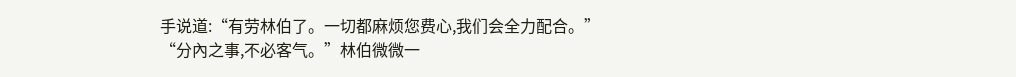手说道:“有劳林伯了。一切都麻烦您费心,我们会全力配合。”
“分內之事,不必客气。”林伯微微一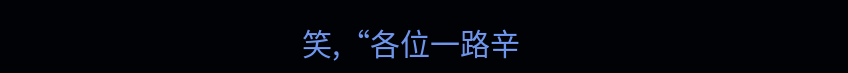笑,“各位一路辛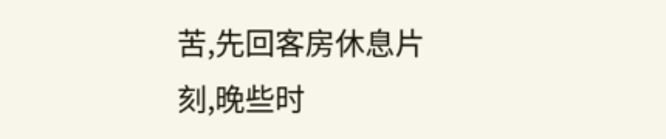苦,先回客房休息片刻,晚些时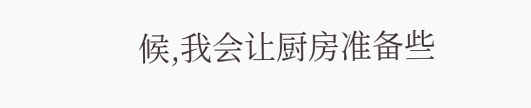候,我会让厨房准备些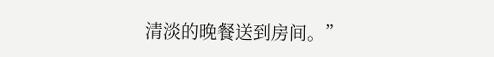清淡的晚餐送到房间。”